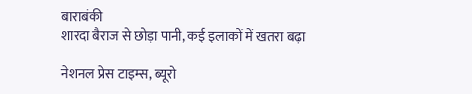बाराबंकी
शारदा बैराज से छोड़ा पानी, कई इलाकों में खतरा बढ़ा

नेशनल प्रेस टाइम्स, ब्यूरो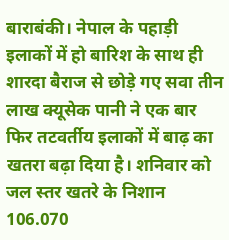बाराबंकी। नेपाल के पहाड़ी इलाकों में हो बारिश के साथ ही शारदा बैराज से छोड़े गए सवा तीन लाख क्यूसेक पानी ने एक बार फिर तटवर्तीय इलाकों में बाढ़ का खतरा बढ़ा दिया है। शनिवार को जल स्तर खतरे के निशान 106.070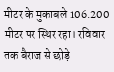मीटर के मुकाबले 106.200 मीटर पर स्थिर रहा। रविवार तक बैराज से छोड़े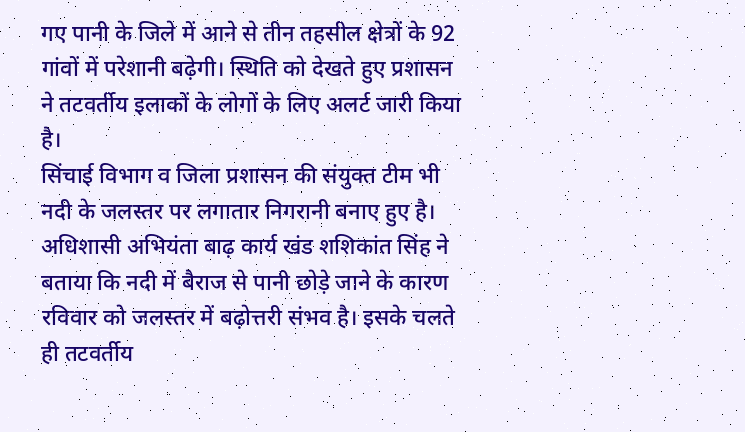गए पानी के जिले में आने से तीन तहसील क्षेत्रों के 92 गांवों में परेशानी बढ़ेगी। स्थिति को देखते हुए प्रशासन ने तटवर्तीय इलाकों के लोगों के लिए अलर्ट जारी किया है।
सिंचाई विभाग व जिला प्रशासन की संयुक्त टीम भी नदी के जलस्तर पर लगातार निगरानी बनाए हुए है। अधिशासी अभियंता बाढ़ कार्य खंड शशिकांत सिंह ने बताया कि नदी में बैराज से पानी छोड़े जाने के कारण रविवार को जलस्तर में बढ़ोत्तरी संभव है। इसके चलते ही तटवर्तीय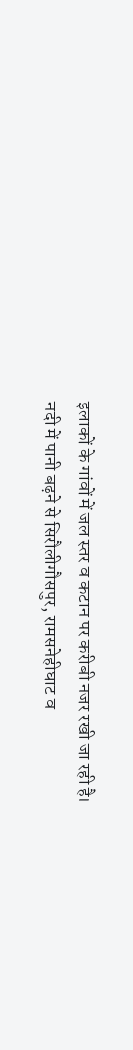इलाकों के गांवों में जल स्तर व कटान पर करीबी नजर रखी जा रही है।
नदी में पानी बढ़ने से सिरौलीगौसपुर, रामसनेहीघाट व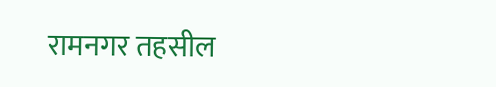रामनगर तहसील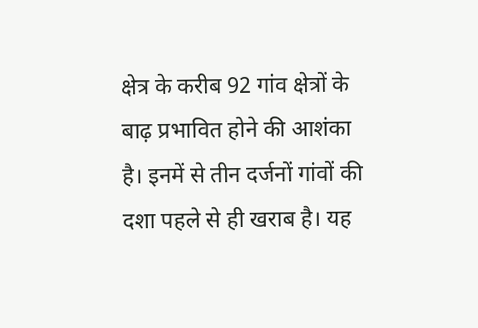क्षेत्र के करीब 92 गांव क्षेत्रों के बाढ़ प्रभावित होने की आशंका है। इनमें से तीन दर्जनों गांवों की दशा पहले से ही खराब है। यह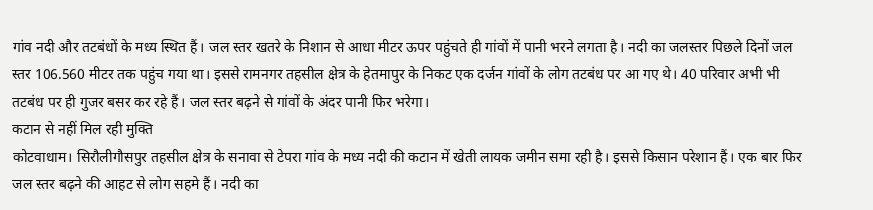गांव नदी और तटबंधों के मध्य स्थित हैं। जल स्तर खतरे के निशान से आधा मीटर ऊपर पहुंचते ही गांवों में पानी भरने लगता है। नदी का जलस्तर पिछले दिनों जल स्तर 106.560 मीटर तक पहुंच गया था। इससे रामनगर तहसील क्षेत्र के हेतमापुर के निकट एक दर्जन गांवों के लोग तटबंध पर आ गए थे। 40 परिवार अभी भी तटबंध पर ही गुजर बसर कर रहे हैं। जल स्तर बढ़ने से गांवों के अंदर पानी फिर भरेगा।
कटान से नहीं मिल रही मुक्ति
कोटवाधाम। सिरौलीगौसपुर तहसील क्षेत्र के सनावा से टेपरा गांव के मध्य नदी की कटान में खेती लायक जमीन समा रही है। इससे किसान परेशान हैं। एक बार फिर जल स्तर बढ़ने की आहट से लोग सहमे हैं। नदी का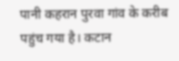पानी कहरान पुरवा गांव के करीब पहुंच गया है। कटान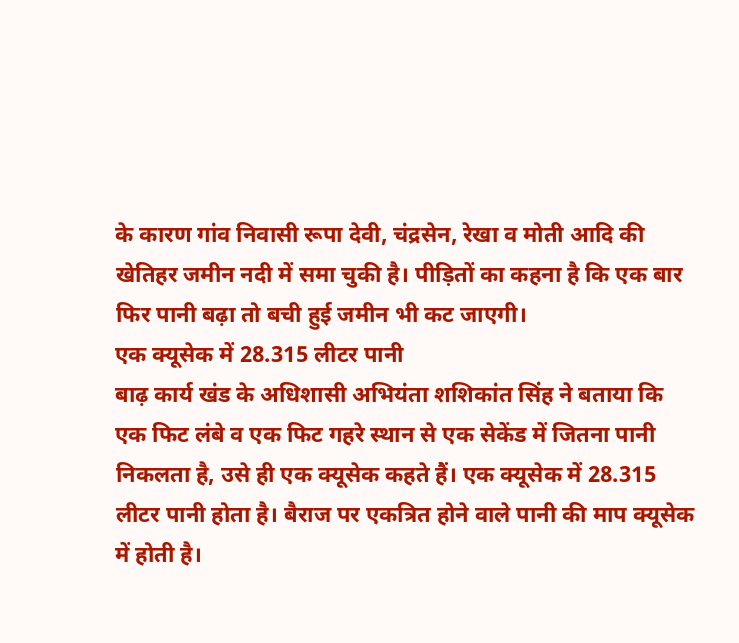के कारण गांव निवासी रूपा देवी, चंद्रसेन, रेखा व मोती आदि की खेतिहर जमीन नदी में समा चुकी है। पीड़ितों का कहना है कि एक बार फिर पानी बढ़ा तो बची हुई जमीन भी कट जाएगी।
एक क्यूसेक में 28.315 लीटर पानी
बाढ़ कार्य खंड के अधिशासी अभियंता शशिकांत सिंह ने बताया कि एक फिट लंबे व एक फिट गहरे स्थान से एक सेकेंड में जितना पानी निकलता है, उसे ही एक क्यूसेक कहते हैं। एक क्यूसेक में 28.315 लीटर पानी होता है। बैराज पर एकत्रित होने वाले पानी की माप क्यूसेक में होती है।